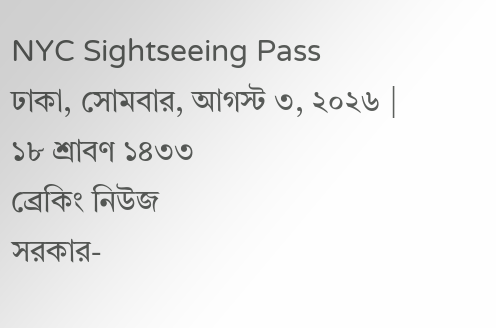NYC Sightseeing Pass
ঢাকা, সোমবার, আগস্ট ৩, ২০২৬ | ১৮ শ্রাবণ ১৪৩৩
ব্রেকিং নিউজ
সরকার-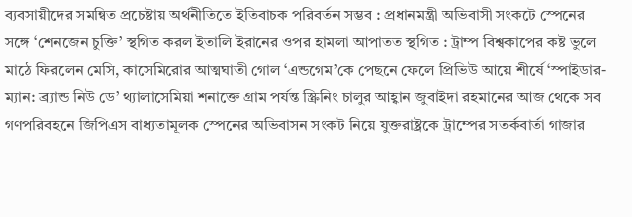ব্যবসায়ীদের সমন্বিত প্রচেষ্টায় অর্থনীতিতে ইতিবাচক পরিবর্তন সম্ভব : প্রধানমন্ত্রী অভিবাসী সংকটে স্পেনের সঙ্গে ‘শেনজেন চুক্তি’ স্থগিত করল ইতালি ইরানের ওপর হামলা আপাতত স্থগিত : ট্রাম্প বিশ্বকাপের কষ্ট ভুলে মাঠে ফিরলেন মেসি, কাসেমিরোর আত্মঘাতী গোল ‘এন্ডগেম’কে পেছনে ফেলে প্রিভিউ আয়ে শীর্ষে ‘স্পাইডার-ম্যান: ব্র্যান্ড নিউ ডে’ থ্যালাসেমিয়া শনাক্তে গ্রাম পর্যন্ত স্ক্রিনিং চালুর আহ্বান জুবাইদা রহমানের আজ থেকে সব গণপরিবহনে জিপিএস বাধ্যতামূলক স্পেনের অভিবাসন সংকট নিয়ে যুক্তরাষ্ট্রকে ট্রাম্পের সতর্কবার্তা গাজার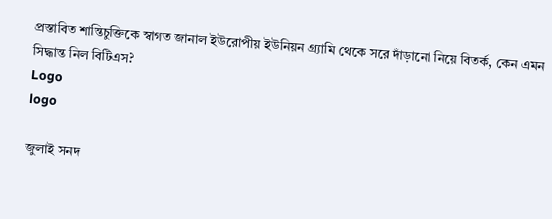প্রস্তাবিত শান্তিচুক্তিকে স্বাগত জানাল ইউরোপীয় ইউনিয়ন গ্র্যামি থেকে সরে দাঁড়ানো নিয়ে বিতর্ক, কেন এমন সিদ্ধান্ত নিল বিটিএস?
Logo
logo

জুলাই সনদ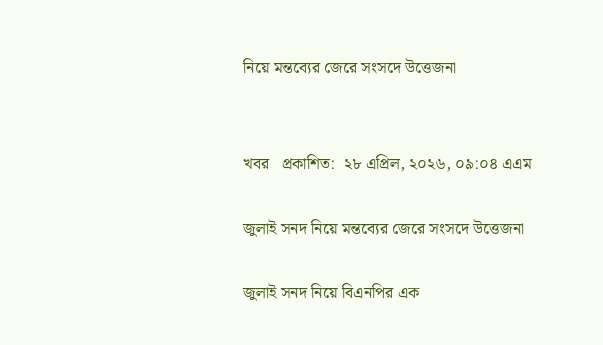নিয়ে মন্তব্যের জেরে সংসদে উত্তেজনা


খবর   প্রকাশিত:  ২৮ এপ্রিল, ২০২৬, ০৯:০৪ এএম

জুলাই সনদ নিয়ে মন্তব্যের জেরে সংসদে উত্তেজনা

জুলাই সনদ নিয়ে বিএনপির এক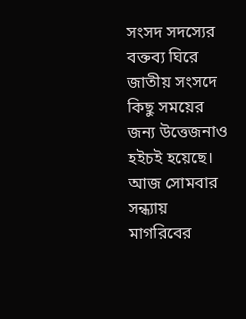সংসদ সদস্যের বক্তব্য ঘিরে জাতীয় সংসদে কিছু সময়ের জন্য উত্তেজনাও হইচই হয়েছে। আজ সোমবার সন্ধ্যায় মাগরিবের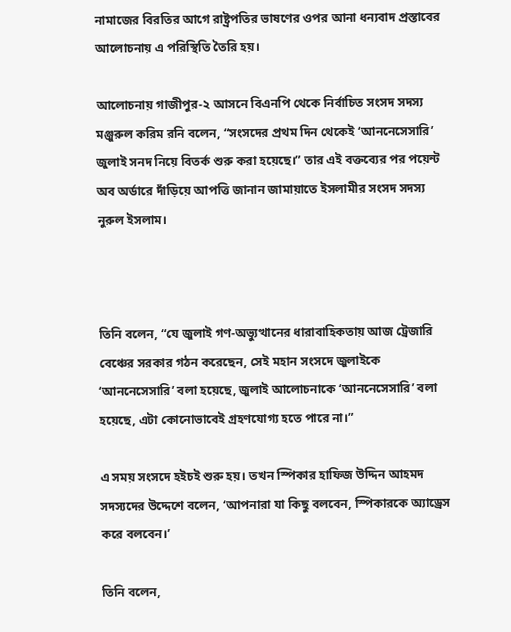নামাজের বিরতির আগে রাষ্ট্রপতির ভাষণের ওপর আনা ধন্যবাদ প্রস্তাবের আলোচনায় এ পরিস্থিতি তৈরি হয়।

আলোচনায় গাজীপুর-২ আসনে বিএনপি থেকে নির্বাচিত সংসদ সদস্য মঞ্জুরুল করিম রনি বলেন, “সংসদের প্রথম দিন থেকেই ‘আননেসেসারি’ জুলাই সনদ নিয়ে বিতর্ক শুরু করা হয়েছে।” তার এই বক্তব্যের পর পয়েন্ট অব অর্ডারে দাঁড়িয়ে আপত্তি জানান জামায়াতে ইসলামীর সংসদ সদস্য নুরুল ইসলাম।



তিনি বলেন, “যে জুলাই গণ-অভ্যুত্থানের ধারাবাহিকতায় আজ ট্রেজারি বেঞ্চের সরকার গঠন করেছেন, সেই মহান সংসদে জুলাইকে ‘আননেসেসারি’ বলা হয়েছে, জুলাই আলোচনাকে ‘আননেসেসারি’ বলা হয়েছে, এটা কোনোভাবেই গ্রহণযোগ্য হতে পারে না।”

এ সময় সংসদে হইচই শুরু হয়। তখন স্পিকার হাফিজ উদ্দিন আহমদ সদস্যদের উদ্দেশে বলেন, ‘আপনারা যা কিছু বলবেন, স্পিকারকে অ্যাড্রেস করে বলবেন।’

তিনি বলেন,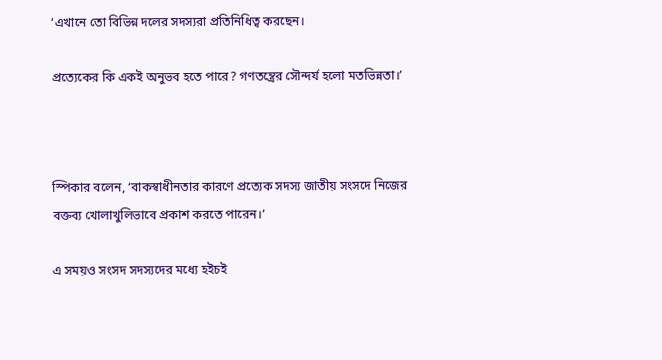‘এখানে তো বিভিন্ন দলের সদস্যরা প্রতিনিধিত্ব করছেন।

প্রত্যেকের কি একই অনুভব হতে পারে? গণতন্ত্রের সৌন্দর্য হলো মতভিন্নতা।’



স্পিকার বলেন, ‘বাকস্বাধীনতার কারণে প্রত্যেক সদস্য জাতীয় সংসদে নিজের বক্তব্য খোলাখুলিভাবে প্রকাশ করতে পারেন।’

এ সময়ও সংসদ সদস্যদের মধ্যে হইচই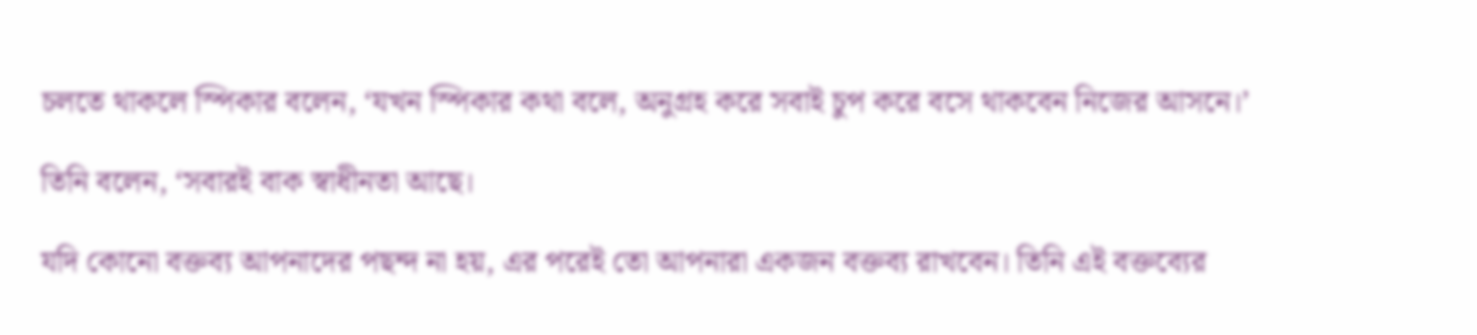চলতে থাকলে স্পিকার বলেন, ‘যখন স্পিকার কথা বলে, অনুগ্রহ করে সবাই চুপ করে বসে থাকবেন নিজের আসনে।’

তিনি বলেন, ‘সবারই বাক স্বাধীনতা আছে।

যদি কোনো বক্তব্য আপনাদের পছন্দ না হয়, এর পরেই তো আপনারা একজন বক্তব্য রাখবেন। তিনি এই বক্তব্যের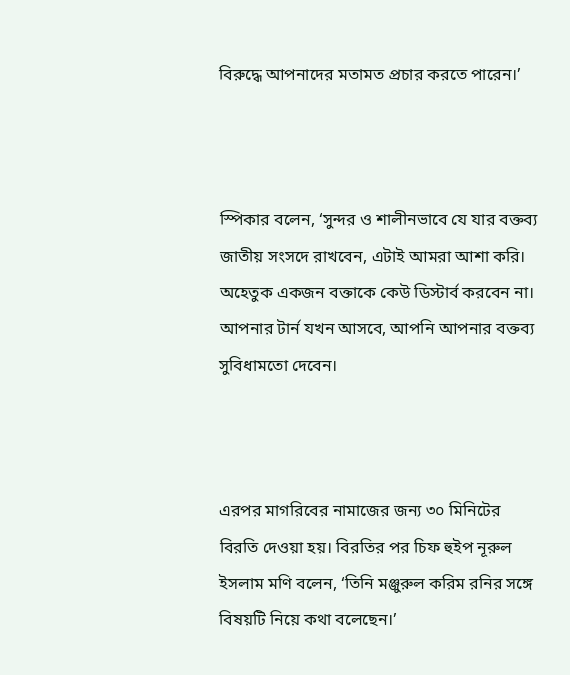বিরুদ্ধে আপনাদের মতামত প্রচার করতে পারেন।’



স্পিকার বলেন, ‘সুন্দর ও শালীনভাবে যে যার বক্তব্য জাতীয় সংসদে রাখবেন, এটাই আমরা আশা করি। অহেতুক একজন বক্তাকে কেউ ডিস্টার্ব করবেন না। আপনার টার্ন যখন আসবে, আপনি আপনার বক্তব্য সুবিধামতো দেবেন।



এরপর মাগরিবের নামাজের জন্য ৩০ মিনিটের বিরতি দেওয়া হয়। বিরতির পর চিফ হুইপ নূরুল ইসলাম মণি বলেন, ‘তিনি মঞ্জুরুল করিম রনির সঙ্গে বিষয়টি নিয়ে কথা বলেছেন।’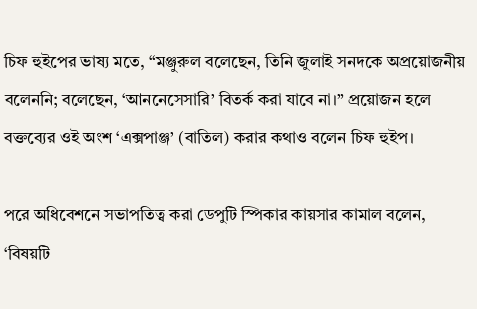চিফ হুইপের ভাষ্য মতে, “মঞ্জুরুল বলেছেন, তিনি জুলাই সনদকে অপ্রয়োজনীয় বলেননি; বলেছেন, ‘আননেসেসারি’ বিতর্ক করা যাবে না।” প্রয়োজন হলে বক্তব্যের ওই অংশ ‘এক্সপাঞ্জ’ (বাতিল) করার কথাও বলেন চিফ হুইপ।

পরে অধিবেশনে সভাপতিত্ব করা ডেপুটি স্পিকার কায়সার কামাল বলেন, ‘বিষয়টি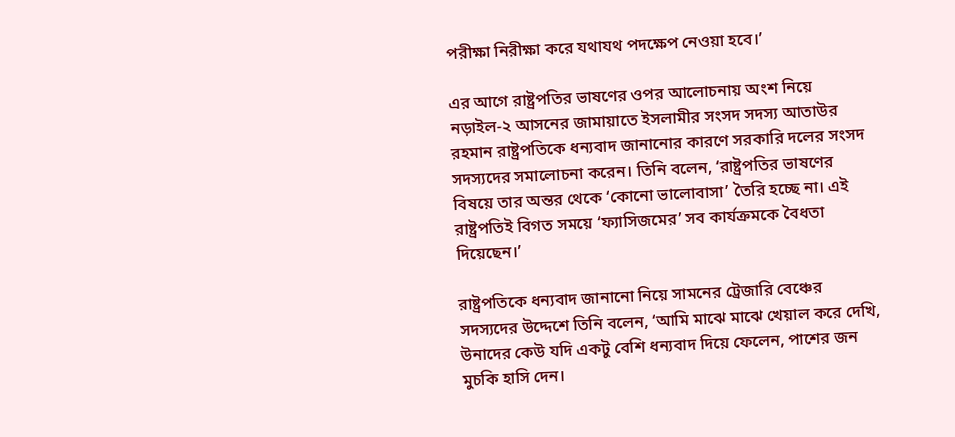পরীক্ষা নিরীক্ষা করে যথাযথ পদক্ষেপ নেওয়া হবে।’

এর আগে রাষ্ট্রপতির ভাষণের ওপর আলোচনায় অংশ নিয়ে নড়াইল-২ আসনের জামায়াতে ইসলামীর সংসদ সদস্য আতাউর রহমান রাষ্ট্রপতিকে ধন্যবাদ জানানোর কারণে সরকারি দলের সংসদ সদস্যদের সমালোচনা করেন। তিনি বলেন, ‘রাষ্ট্রপতির ভাষণের বিষয়ে তার অন্তর থেকে ‘কোনো ভালোবাসা’ তৈরি হচ্ছে না। এই রাষ্ট্রপতিই বিগত সময়ে ‘ফ্যাসিজমের’ সব কার্যক্রমকে বৈধতা দিয়েছেন।’

রাষ্ট্রপতিকে ধন্যবাদ জানানো নিয়ে সামনের ট্রেজারি বেঞ্চের সদস্যদের উদ্দেশে তিনি বলেন, ‘আমি মাঝে মাঝে খেয়াল করে দেখি, উনাদের কেউ যদি একটু বেশি ধন্যবাদ দিয়ে ফেলেন, পাশের জন মুচকি হাসি দেন।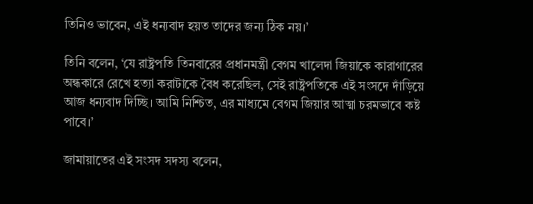তিনিও ভাবেন, এই ধন্যবাদ হয়ত তাদের জন্য ঠিক নয়।’

তিনি বলেন, ‘যে রাষ্ট্রপতি তিনবারের প্রধানমন্ত্রী বেগম খালেদা জিয়াকে কারাগারের অন্ধকারে রেখে হত্যা করাটাকে বৈধ করেছিল, সেই রাষ্ট্রপতিকে এই সংসদে দাঁড়িয়ে আজ ধন্যবাদ দিচ্ছি। আমি নিশ্চিত, এর মাধ্যমে বেগম জিয়ার আত্মা চরমভাবে কষ্ট পাবে।’

জামায়াতের এই সংসদ সদস্য বলেন,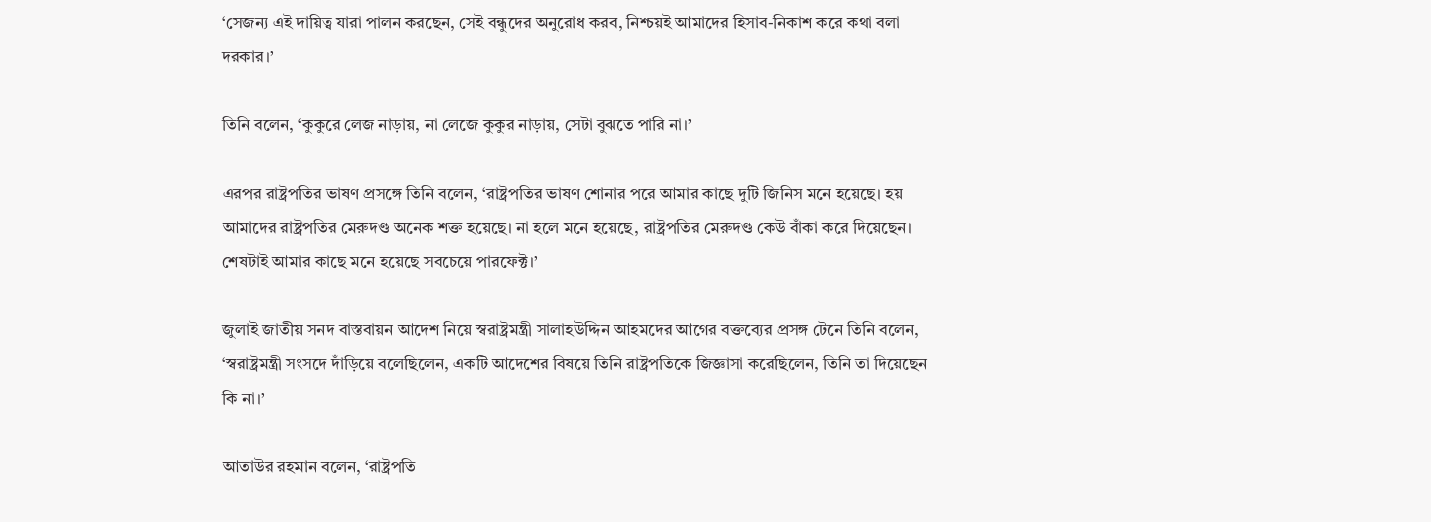‘সেজন্য এই দায়িত্ব যারা পালন করছেন, সেই বন্ধুদের অনুরোধ করব, নিশ্চয়ই আমাদের হিসাব-নিকাশ করে কথা বলা দরকার।’

তিনি বলেন, ‘কুকুরে লেজ নাড়ায়, না লেজে কুকুর নাড়ায়, সেটা বুঝতে পারি না।’

এরপর রাষ্ট্রপতির ভাষণ প্রসঙ্গে তিনি বলেন, ‘রাষ্ট্রপতির ভাষণ শোনার পরে আমার কাছে দুটি জিনিস মনে হয়েছে। হয় আমাদের রাষ্ট্রপতির মেরুদণ্ড অনেক শক্ত হয়েছে। না হলে মনে হয়েছে, রাষ্ট্রপতির মেরুদণ্ড কেউ বাঁকা করে দিয়েছেন। শেষটাই আমার কাছে মনে হয়েছে সবচেয়ে পারফেক্ট।’

জুলাই জাতীয় সনদ বাস্তবায়ন আদেশ নিয়ে স্বরাষ্ট্রমন্ত্রী সালাহউদ্দিন আহমদের আগের বক্তব্যের প্রসঙ্গ টেনে তিনি বলেন, ‘স্বরাষ্ট্রমন্ত্রী সংসদে দাঁড়িয়ে বলেছিলেন, একটি আদেশের বিষয়ে তিনি রাষ্ট্রপতিকে জিজ্ঞাসা করেছিলেন, তিনি তা দিয়েছেন কি না।’

আতাউর রহমান বলেন, ‘রাষ্ট্রপতি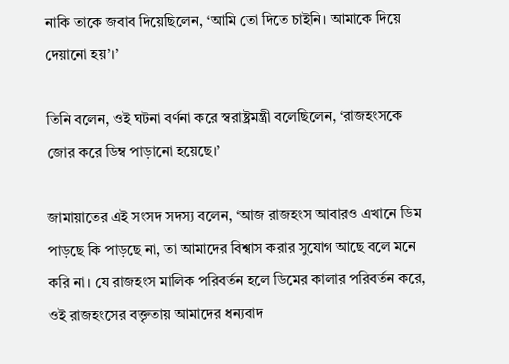নাকি তাকে জবাব দিয়েছিলেন, ‘আমি তো দিতে চাইনি। আমাকে দিয়ে দেয়ানো হয়’।’

তিনি বলেন, ওই ঘটনা বর্ণনা করে স্বরাষ্ট্রমন্ত্রী বলেছিলেন, ‘রাজহংসকে জোর করে ডিম্ব পাড়ানো হয়েছে।’

জামায়াতের এই সংসদ সদস্য বলেন, ‘আজ রাজহংস আবারও এখানে ডিম পাড়ছে কি পাড়ছে না, তা আমাদের বিশ্বাস করার সুযোগ আছে বলে মনে করি না। যে রাজহংস মালিক পরিবর্তন হলে ডিমের কালার পরিবর্তন করে, ওই রাজহংসের বক্তৃতায় আমাদের ধন্যবাদ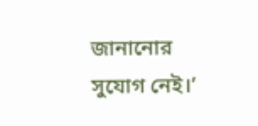জানানোর সুযোগ নেই।’